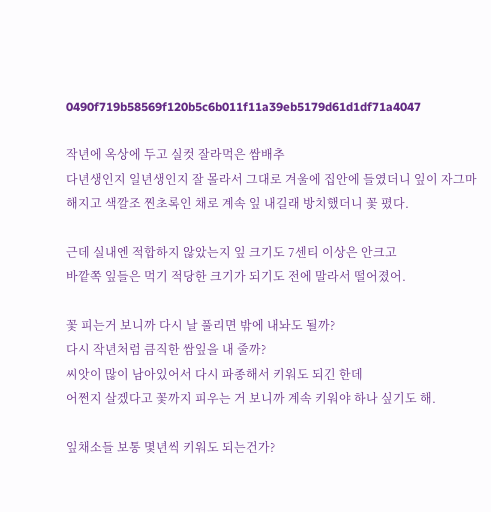0490f719b58569f120b5c6b011f11a39eb5179d61d1df71a4047

작년에 옥상에 두고 실컷 잘라먹은 쌈배추
다년생인지 일년생인지 잘 몰라서 그대로 겨울에 집안에 들였더니 잎이 자그마해지고 색깔조 찐초록인 채로 계속 잎 내길래 방치했더니 꽃 폈다.

근데 실내엔 적합하지 않았는지 잎 크기도 7센티 이상은 안크고
바깥쪽 잎들은 먹기 적당한 크기가 되기도 전에 말라서 떨어졌어.

꽃 피는거 보니까 다시 날 풀리면 밖에 내놔도 될까?
다시 작년처럼 큼직한 쌈잎을 내 줄까?
씨앗이 많이 남아있어서 다시 파종해서 키워도 되긴 한데
어쩐지 살겠다고 꽃까지 피우는 거 보니까 계속 키워야 하나 싶기도 해.

잎채소들 보통 몇년씩 키워도 되는건가?